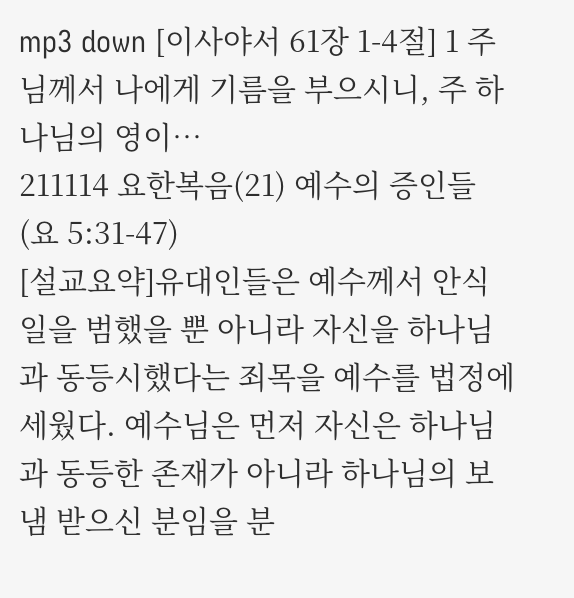mp3 down [이사야서 61장 1-4절] 1 주님께서 나에게 기름을 부으시니, 주 하나님의 영이…
211114 요한복음(21) 예수의 증인들 (요 5:31-47)
[설교요약]유대인들은 예수께서 안식일을 범했을 뿐 아니라 자신을 하나님과 동등시했다는 죄목을 예수를 법정에 세웠다. 예수님은 먼저 자신은 하나님과 동등한 존재가 아니라 하나님의 보냄 받으신 분임을 분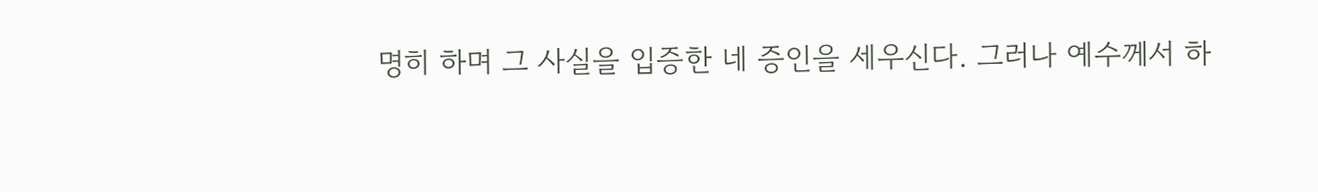명히 하며 그 사실을 입증한 네 증인을 세우신다. 그러나 예수께서 하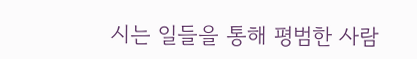시는 일들을 통해 평범한 사람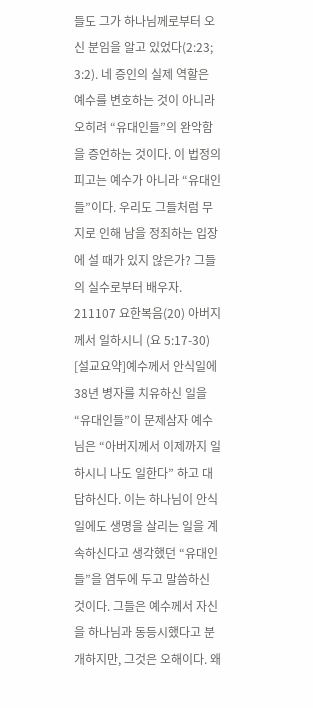들도 그가 하나님께로부터 오신 분임을 알고 있었다(2:23; 3:2). 네 증인의 실제 역할은 예수를 변호하는 것이 아니라 오히려 “유대인들”의 완악함을 증언하는 것이다. 이 법정의 피고는 예수가 아니라 “유대인들”이다. 우리도 그들처럼 무지로 인해 남을 정죄하는 입장에 설 때가 있지 않은가? 그들의 실수로부터 배우자.
211107 요한복음(20) 아버지께서 일하시니 (요 5:17-30)
[설교요약]예수께서 안식일에 38년 병자를 치유하신 일을 “유대인들”이 문제삼자 예수님은 “아버지께서 이제까지 일하시니 나도 일한다” 하고 대답하신다. 이는 하나님이 안식일에도 생명을 살리는 일을 계속하신다고 생각했던 “유대인들”을 염두에 두고 말씀하신 것이다. 그들은 예수께서 자신을 하나님과 동등시했다고 분개하지만, 그것은 오해이다. 왜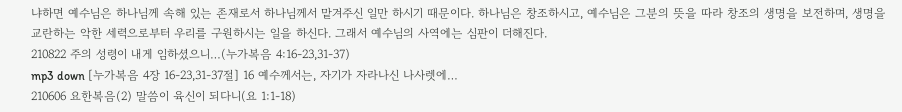냐하면 예수님은 하나님께 속해 있는 존재로서 하나님께서 맡겨주신 일만 하시기 때문이다. 하나님은 창조하시고, 예수님은 그분의 뜻을 따라 창조의 생명을 보전하며, 생명을 교란하는 악한 세력으로부터 우리를 구원하시는 일을 하신다. 그래서 예수님의 사역에는 심판이 더해진다.
210822 주의 성령이 내게 임하셨으니…(누가복음 4:16-23,31-37)
mp3 down [누가복음 4장 16-23,31-37절] 16 예수께서는, 자기가 자라나신 나사렛에…
210606 요한복음(2) 말씀이 육신이 되다니(요 1:1-18)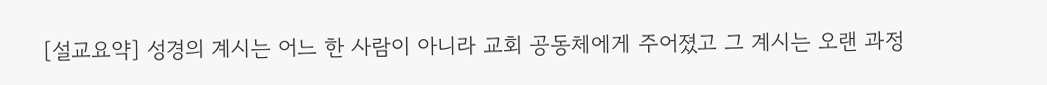[설교요약] 성경의 계시는 어느 한 사람이 아니라 교회 공동체에게 주어졌고 그 계시는 오랜 과정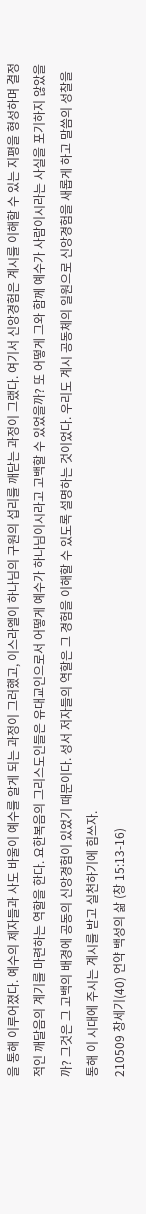을 통해 이루어졌다. 예수의 제자들과 사도 바울이 예수를 알게 되는 과정이 그러했고, 이스라엘이 하나님의 구원의 섭리를 깨닫는 과정이 그랬다. 여기서 신앙경험은 계시를 이해할 수 있는 지평을 형성하며 결정적인 깨달음의 계기를 마련하는 역할을 한다. 요한복음의 그리스도인들은 유대교인으로서 어떻게 예수가 하나님이시라고 고백할 수 있었을까? 또 어떻게 그와 함께 예수가 사람이시라는 사실을 포기하지 않았을까? 그것은 그 고백의 배경에 공동의 신앙경험이 있었기 때문이다. 성서 저자들의 역할은 그 경험을 이해할 수 있도록 설명하는 것이었다. 우리도 계시 공동체의 일원으로 신앙경험을 새롭게 하고 말씀의 성찰을 통해 이 시대에 주시는 계시를 받고 실천하기에 힘쓰자.
210509 창세기(40) 언약 백성의 삶 (창 15:13-16)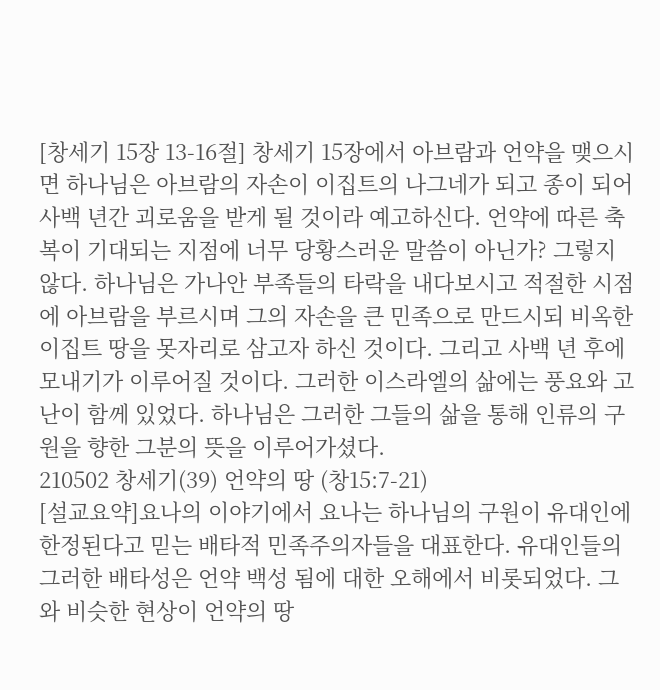[창세기 15장 13-16절] 창세기 15장에서 아브람과 언약을 맺으시면 하나님은 아브람의 자손이 이집트의 나그네가 되고 종이 되어 사백 년간 괴로움을 받게 될 것이라 예고하신다. 언약에 따른 축복이 기대되는 지점에 너무 당황스러운 말씀이 아닌가? 그렇지 않다. 하나님은 가나안 부족들의 타락을 내다보시고 적절한 시점에 아브람을 부르시며 그의 자손을 큰 민족으로 만드시되 비옥한 이집트 땅을 못자리로 삼고자 하신 것이다. 그리고 사백 년 후에 모내기가 이루어질 것이다. 그러한 이스라엘의 삶에는 풍요와 고난이 함께 있었다. 하나님은 그러한 그들의 삶을 통해 인류의 구원을 향한 그분의 뜻을 이루어가셨다.
210502 창세기(39) 언약의 땅 (창15:7-21)
[설교요약]요나의 이야기에서 요나는 하나님의 구원이 유대인에 한정된다고 믿는 배타적 민족주의자들을 대표한다. 유대인들의 그러한 배타성은 언약 백성 됨에 대한 오해에서 비롯되었다. 그와 비슷한 현상이 언약의 땅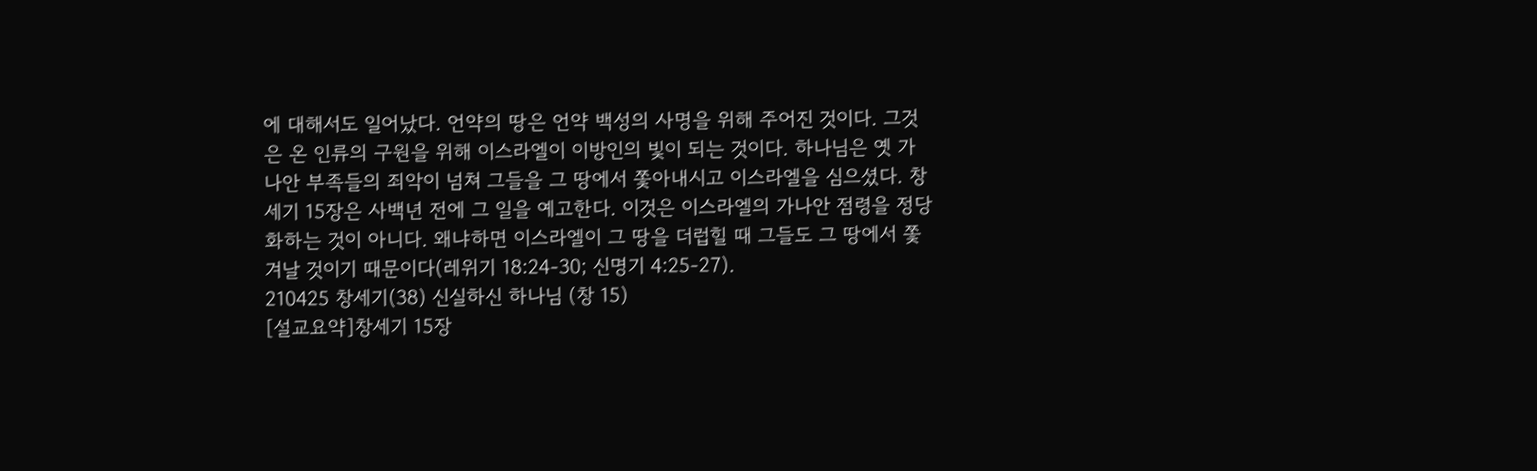에 대해서도 일어났다. 언약의 땅은 언약 백성의 사명을 위해 주어진 것이다. 그것은 온 인류의 구원을 위해 이스라엘이 이방인의 빛이 되는 것이다. 하나님은 옛 가나안 부족들의 죄악이 넘쳐 그들을 그 땅에서 쫓아내시고 이스라엘을 심으셨다. 창세기 15장은 사백년 전에 그 일을 예고한다. 이것은 이스라엘의 가나안 점령을 정당화하는 것이 아니다. 왜냐하면 이스라엘이 그 땅을 더럽힐 때 그들도 그 땅에서 쫓겨날 것이기 때문이다(레위기 18:24-30; 신명기 4:25-27).
210425 창세기(38) 신실하신 하나님 (창 15)
[설교요약]창세기 15장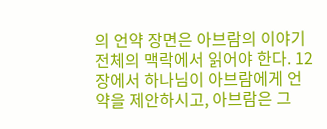의 언약 장면은 아브람의 이야기 전체의 맥락에서 읽어야 한다. 12장에서 하나님이 아브람에게 언약을 제안하시고, 아브람은 그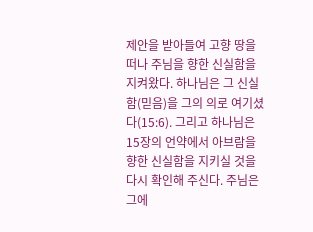제안을 받아들여 고향 땅을 떠나 주님을 향한 신실함을 지켜왔다. 하나님은 그 신실함(믿음)을 그의 의로 여기셨다(15:6). 그리고 하나님은 15장의 언약에서 아브람을 향한 신실함을 지키실 것을 다시 확인해 주신다. 주님은 그에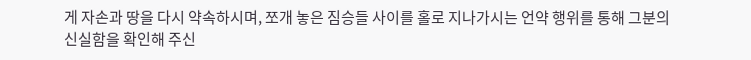게 자손과 땅을 다시 약속하시며, 쪼개 놓은 짐승들 사이를 홀로 지나가시는 언약 행위를 통해 그분의 신실함을 확인해 주신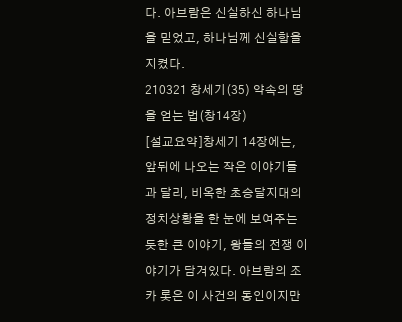다. 아브람은 신실하신 하나님을 믿었고, 하나님께 신실함을 지켰다.
210321 창세기(35) 약속의 땅을 얻는 법(창14장)
[설교요약]창세기 14장에는, 앞뒤에 나오는 작은 이야기들과 달리, 비옥한 초승달지대의 정치상황을 한 눈에 보여주는 듯한 큰 이야기, 왕들의 전쟁 이야기가 담겨있다. 아브람의 조카 롯은 이 사건의 동인이지만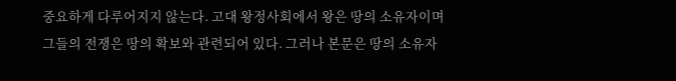중요하게 다루어지지 않는다. 고대 왕정사회에서 왕은 땅의 소유자이며 그들의 전쟁은 땅의 확보와 관련되어 있다. 그러나 본문은 땅의 소유자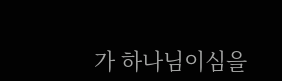가 하나님이심을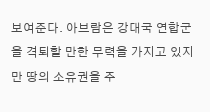보여준다. 아브람은 강대국 연합군을 격퇴할 만한 무력을 가지고 있지만 땅의 소유권을 주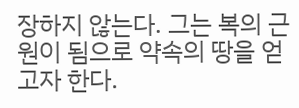장하지 않는다. 그는 복의 근원이 됨으로 약속의 땅을 얻고자 한다.